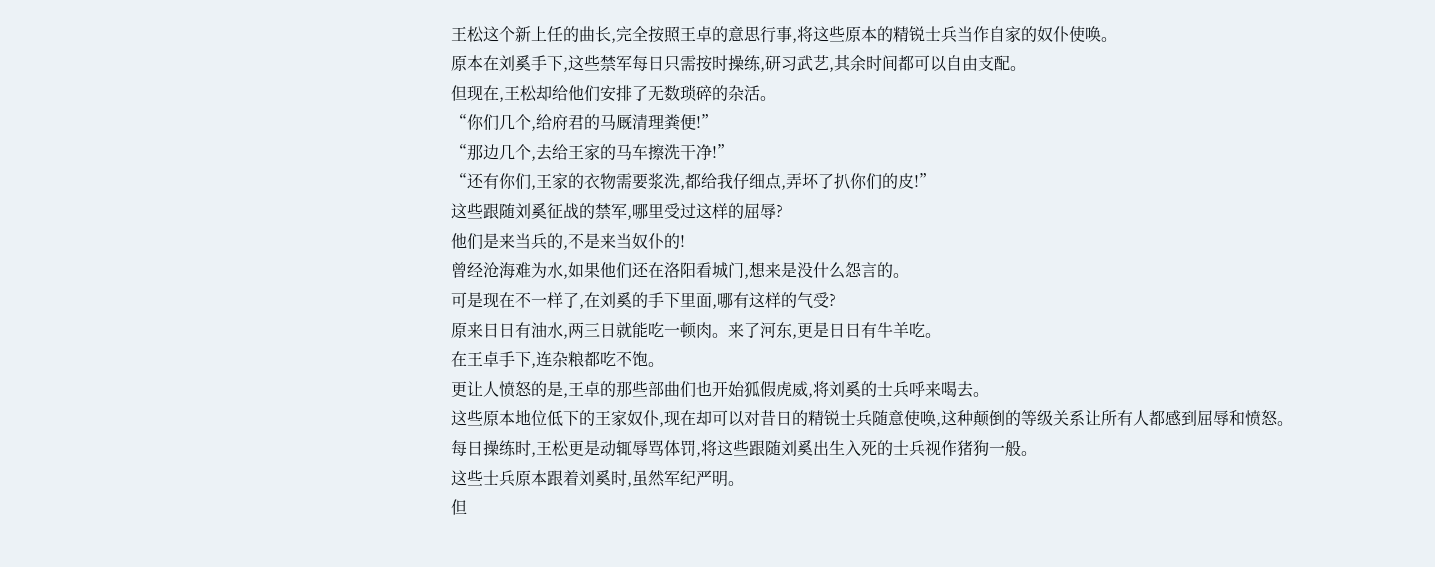王松这个新上任的曲长,完全按照王卓的意思行事,将这些原本的精锐士兵当作自家的奴仆使唤。
原本在刘奚手下,这些禁军每日只需按时操练,研习武艺,其余时间都可以自由支配。
但现在,王松却给他们安排了无数琐碎的杂活。
“你们几个,给府君的马厩清理粪便!”
“那边几个,去给王家的马车擦洗干净!”
“还有你们,王家的衣物需要浆洗,都给我仔细点,弄坏了扒你们的皮!”
这些跟随刘奚征战的禁军,哪里受过这样的屈辱?
他们是来当兵的,不是来当奴仆的!
曾经沧海难为水,如果他们还在洛阳看城门,想来是没什么怨言的。
可是现在不一样了,在刘奚的手下里面,哪有这样的气受?
原来日日有油水,两三日就能吃一顿肉。来了河东,更是日日有牛羊吃。
在王卓手下,连杂粮都吃不饱。
更让人愤怒的是,王卓的那些部曲们也开始狐假虎威,将刘奚的士兵呼来喝去。
这些原本地位低下的王家奴仆,现在却可以对昔日的精锐士兵随意使唤,这种颠倒的等级关系让所有人都感到屈辱和愤怒。
每日操练时,王松更是动辄辱骂体罚,将这些跟随刘奚出生入死的士兵视作猪狗一般。
这些士兵原本跟着刘奚时,虽然军纪严明。
但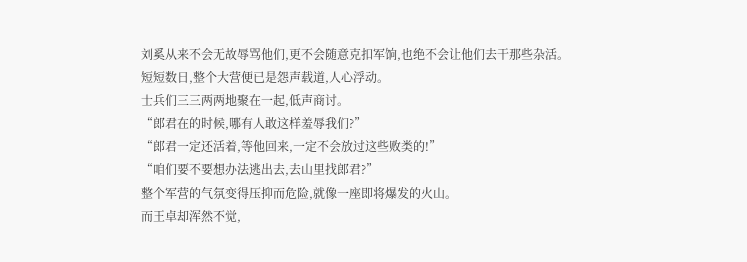刘奚从来不会无故辱骂他们,更不会随意克扣军饷,也绝不会让他们去干那些杂活。
短短数日,整个大营便已是怨声载道,人心浮动。
士兵们三三两两地聚在一起,低声商讨。
“郎君在的时候,哪有人敢这样羞辱我们?”
“郎君一定还活着,等他回来,一定不会放过这些败类的!”
“咱们要不要想办法逃出去,去山里找郎君?”
整个军营的气氛变得压抑而危险,就像一座即将爆发的火山。
而王卓却浑然不觉,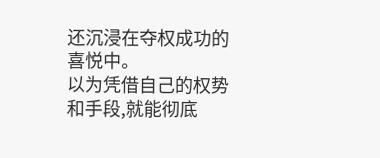还沉浸在夺权成功的喜悦中。
以为凭借自己的权势和手段,就能彻底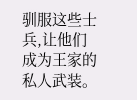驯服这些士兵,让他们成为王家的私人武装。